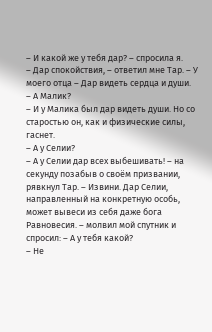– И какой же у тебя дар? – спросила я.
– Дар спокойствия, – ответил мне Тар. – У моего отца – Дар видеть сердца и души.
– А Малик?
– И у Малика был дар видеть души. Но со старостью он, как и физические силы, гаснет.
– А у Селии?
– А у Селии дар всех выбешивать! – на секунду позабыв о своём призвании, рявкнул Тар. – Извини. Дар Селии, направленный на конкретную особь, может вывеси из себя даже бога Равновесия. – молвил мой спутник и спросил: – А у тебя какой?
– Не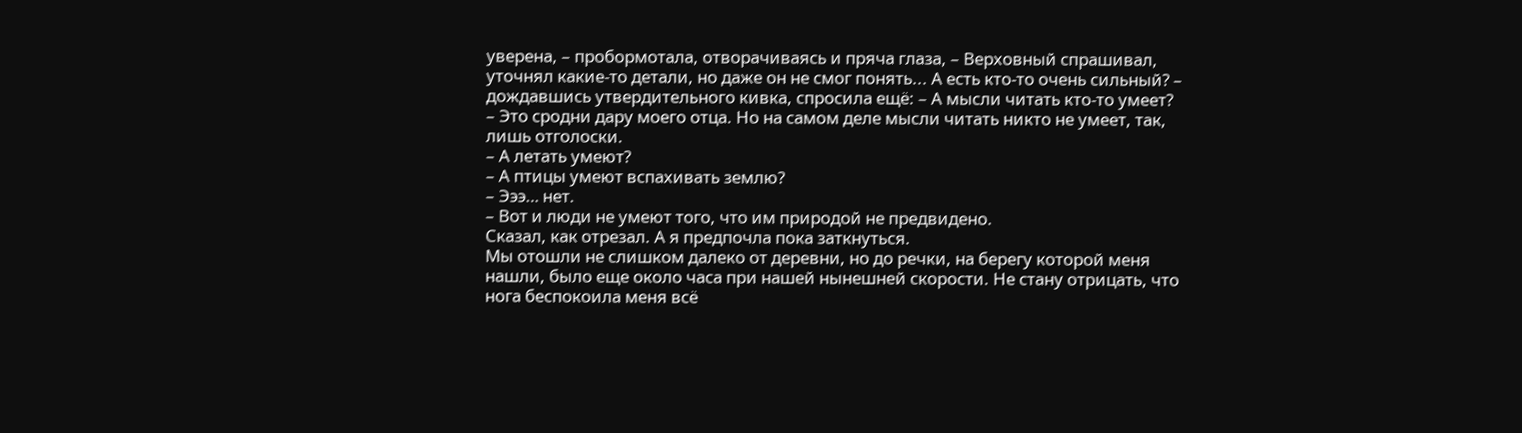уверена, – пробормотала, отворачиваясь и пряча глаза, – Верховный спрашивал, уточнял какие-то детали, но даже он не смог понять... А есть кто-то очень сильный? – дождавшись утвердительного кивка, спросила ещё: – А мысли читать кто-то умеет?
– Это сродни дару моего отца. Но на самом деле мысли читать никто не умеет, так, лишь отголоски.
– А летать умеют?
– А птицы умеют вспахивать землю?
– Эээ… нет.
– Вот и люди не умеют того, что им природой не предвидено.
Сказал, как отрезал. А я предпочла пока заткнуться.
Мы отошли не слишком далеко от деревни, но до речки, на берегу которой меня нашли, было еще около часа при нашей нынешней скорости. Не стану отрицать, что нога беспокоила меня всё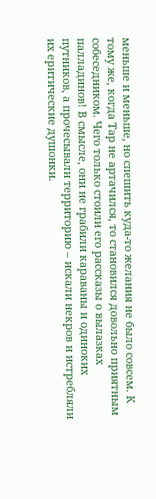меньше и меньше, но спешить куда-то желания не было совсем. К тому же, когда Тар не артачился, то становился довольно приятным собеседником. Чего только стоили его рассказы о вылазках палладинов! В смысле, они не грабили караваны и одиноких путников, а прочесывали территорию – искали некров и истребляли их еритические душонки.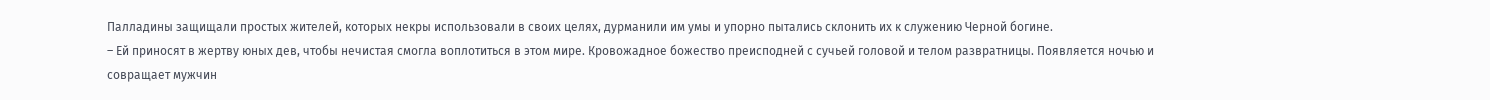Палладины защищали простых жителей, которых некры использовали в своих целях, дурманили им умы и упорно пытались склонить их к служению Черной богине.
– Ей приносят в жертву юных дев, чтобы нечистая смогла воплотиться в этом мире. Кровожадное божество преисподней с сучьей головой и телом развратницы. Появляется ночью и совращает мужчин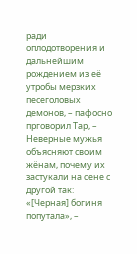ради оплодотворения и дальнейшим рождением из её утробы мерзких песеголовых демонов, – пафосно прговорил Тар, – Неверные мужья объясняют своим жёнам, почему их застукали на сене с другой так: «[Черная] богиня попутала», –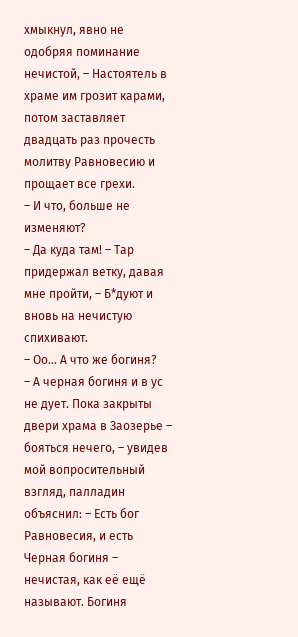хмыкнул, явно не одобряя поминание нечистой, – Настоятель в храме им грозит карами, потом заставляет двадцать раз прочесть молитву Равновесию и прощает все грехи.
– И что, больше не изменяют?
– Да куда там! – Тар придержал ветку, давая мне пройти, – Б*дуют и вновь на нечистую спихивают.
– Оо... А что же богиня?
– А черная богиня и в ус не дует. Пока закрыты двери храма в Заозерье – бояться нечего, – увидев мой вопросительный взгляд, палладин объяснил: – Есть бог Равновесия, и есть Черная богиня – нечистая, как её ещё называют. Богиня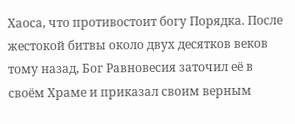Хаоса, что противостоит богу Порядка. После жестокой битвы около двух десятков веков тому назад, Бог Равновесия заточил её в своём Храме и приказал своим верным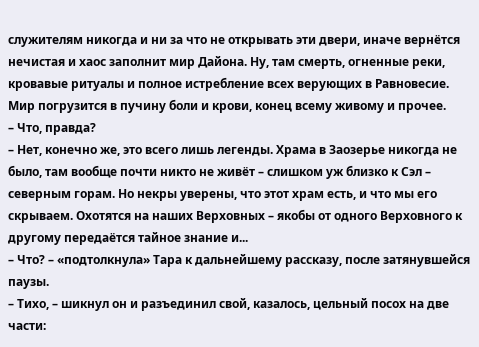служителям никогда и ни за что не открывать эти двери, иначе вернётся нечистая и хаос заполнит мир Дайона. Ну, там смерть, огненные реки, кровавые ритуалы и полное истребление всех верующих в Равновесие. Мир погрузится в пучину боли и крови, конец всему живому и прочее.
– Что, правда?
– Нет, конечно же, это всего лишь легенды. Храма в Заозерье никогда не было, там вообще почти никто не живёт – слишком уж близко к Сэл – северным горам. Но некры уверены, что этот храм есть, и что мы его скрываем. Охотятся на наших Верховных – якобы от одного Верховного к другому передаётся тайное знание и...
– Что? – «подтолкнула» Тара к дальнейшему рассказу, после затянувшейся паузы.
– Тихо, – шикнул он и разъединил свой, казалось, цельный посох на две части: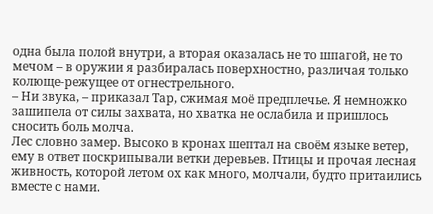одна была полой внутри, а вторая оказалась не то шпагой, не то мечом – в оружии я разбиралась поверхностно, различая только колюще-режущее от огнестрельного.
– Ни звука, – приказал Тар, сжимая моё предплечье. Я немножко зашипела от силы захвата, но хватка не ослабила и пришлось сносить боль молча.
Лес словно замер. Высоко в кронах шептал на своём языке ветер, ему в ответ поскрипывали ветки деревьев. Птицы и прочая лесная живность, которой летом ох как много, молчали, будто притаились вместе с нами.